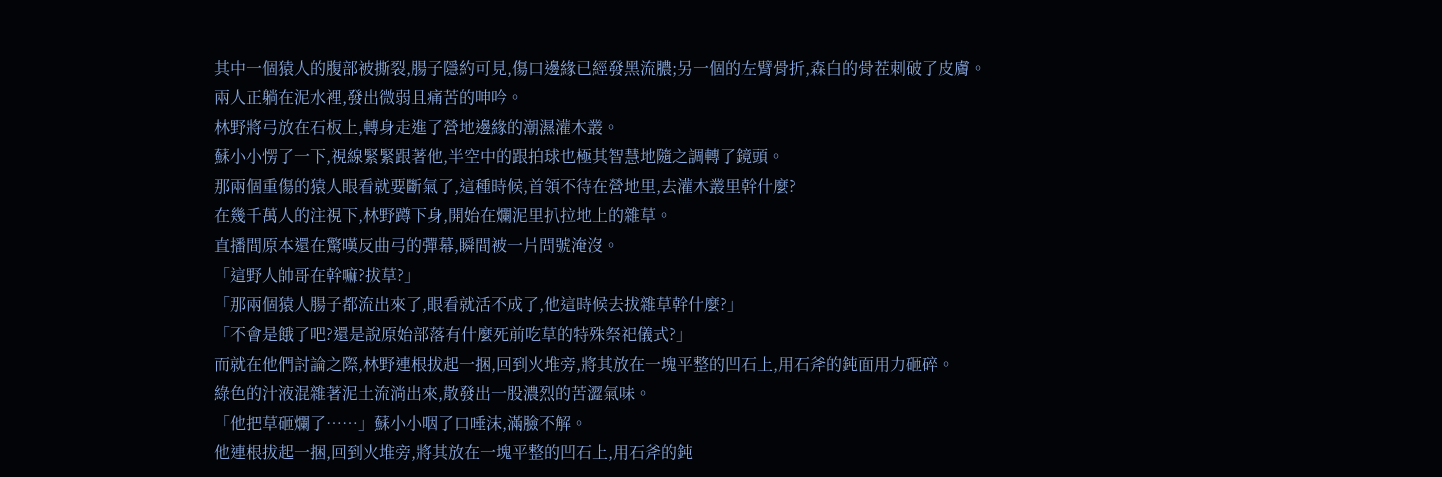其中一個猿人的腹部被撕裂,腸子隱約可見,傷口邊緣已經發黑流膿;另一個的左臂骨折,森白的骨茬刺破了皮膚。
兩人正躺在泥水裡,發出微弱且痛苦的呻吟。
林野將弓放在石板上,轉身走進了營地邊緣的潮濕灌木叢。
蘇小小愣了一下,視線緊緊跟著他,半空中的跟拍球也極其智慧地隨之調轉了鏡頭。
那兩個重傷的猿人眼看就要斷氣了,這種時候,首領不待在營地里,去灌木叢里幹什麼?
在幾千萬人的注視下,林野蹲下身,開始在爛泥里扒拉地上的雜草。
直播間原本還在驚嘆反曲弓的彈幕,瞬間被一片問號淹沒。
「這野人帥哥在幹嘛?拔草?」
「那兩個猿人腸子都流出來了,眼看就活不成了,他這時候去拔雜草幹什麼?」
「不會是餓了吧?還是說原始部落有什麼死前吃草的特殊祭祀儀式?」
而就在他們討論之際,林野連根拔起一捆,回到火堆旁,將其放在一塊平整的凹石上,用石斧的鈍面用力砸碎。
綠色的汁液混雜著泥土流淌出來,散發出一股濃烈的苦澀氣味。
「他把草砸爛了……」蘇小小咽了口唾沫,滿臉不解。
他連根拔起一捆,回到火堆旁,將其放在一塊平整的凹石上,用石斧的鈍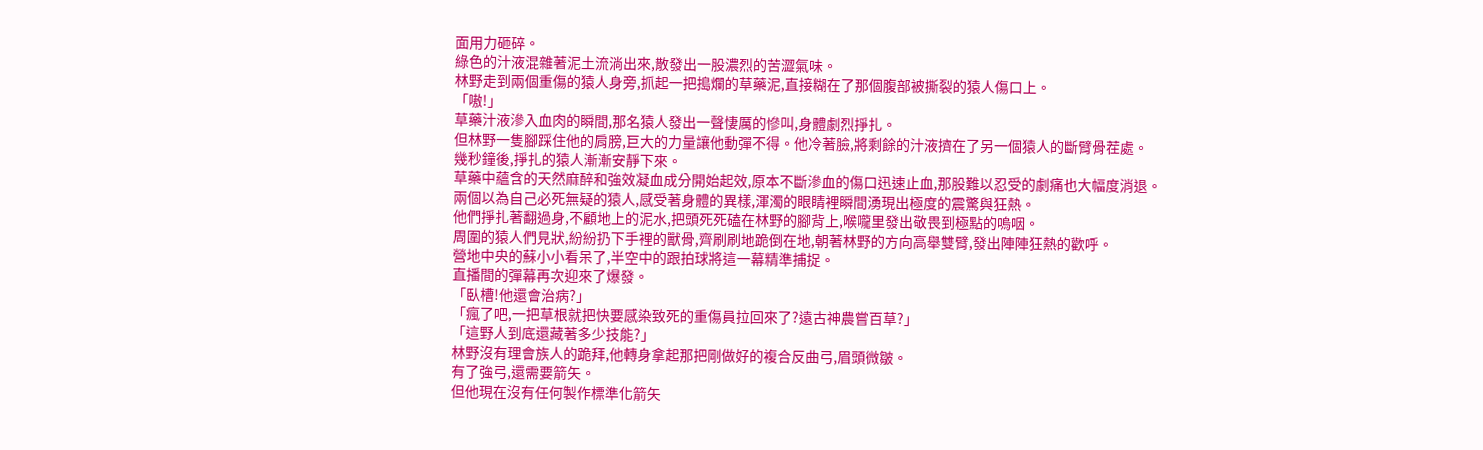面用力砸碎。
綠色的汁液混雜著泥土流淌出來,散發出一股濃烈的苦澀氣味。
林野走到兩個重傷的猿人身旁,抓起一把搗爛的草藥泥,直接糊在了那個腹部被撕裂的猿人傷口上。
「嗷!」
草藥汁液滲入血肉的瞬間,那名猿人發出一聲悽厲的慘叫,身體劇烈掙扎。
但林野一隻腳踩住他的肩膀,巨大的力量讓他動彈不得。他冷著臉,將剩餘的汁液擠在了另一個猿人的斷臂骨茬處。
幾秒鐘後,掙扎的猿人漸漸安靜下來。
草藥中蘊含的天然麻醉和強效凝血成分開始起效,原本不斷滲血的傷口迅速止血,那股難以忍受的劇痛也大幅度消退。
兩個以為自己必死無疑的猿人,感受著身體的異樣,渾濁的眼睛裡瞬間湧現出極度的震驚與狂熱。
他們掙扎著翻過身,不顧地上的泥水,把頭死死磕在林野的腳背上,喉嚨里發出敬畏到極點的嗚咽。
周圍的猿人們見狀,紛紛扔下手裡的獸骨,齊刷刷地跪倒在地,朝著林野的方向高舉雙臂,發出陣陣狂熱的歡呼。
營地中央的蘇小小看呆了,半空中的跟拍球將這一幕精準捕捉。
直播間的彈幕再次迎來了爆發。
「臥槽!他還會治病?」
「瘋了吧,一把草根就把快要感染致死的重傷員拉回來了?遠古神農嘗百草?」
「這野人到底還藏著多少技能?」
林野沒有理會族人的跪拜,他轉身拿起那把剛做好的複合反曲弓,眉頭微皺。
有了強弓,還需要箭矢。
但他現在沒有任何製作標準化箭矢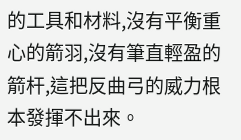的工具和材料,沒有平衡重心的箭羽,沒有筆直輕盈的箭杆,這把反曲弓的威力根本發揮不出來。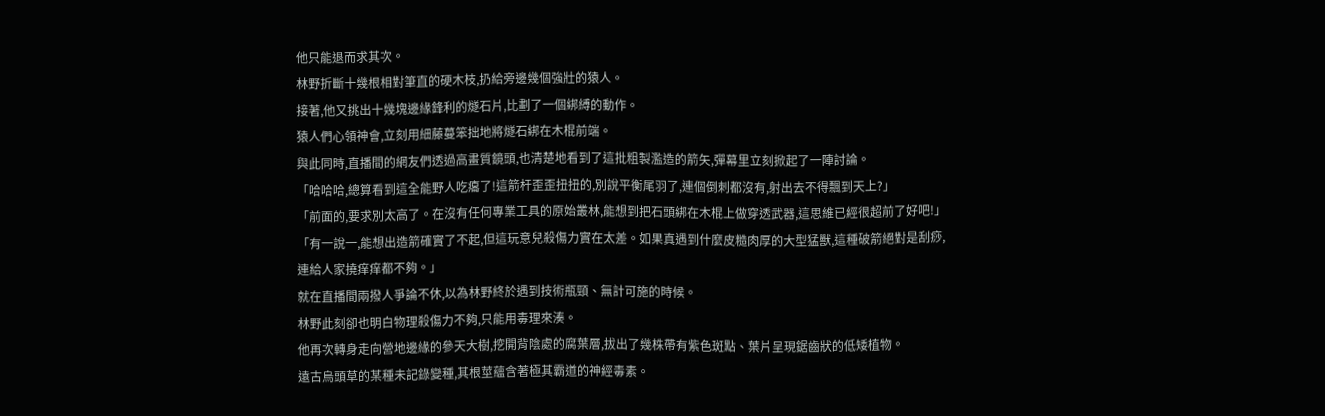他只能退而求其次。
林野折斷十幾根相對筆直的硬木枝,扔給旁邊幾個強壯的猿人。
接著,他又挑出十幾塊邊緣鋒利的燧石片,比劃了一個綁縛的動作。
猿人們心領神會,立刻用細藤蔓笨拙地將燧石綁在木棍前端。
與此同時,直播間的網友們透過高畫質鏡頭,也清楚地看到了這批粗製濫造的箭矢,彈幕里立刻掀起了一陣討論。
「哈哈哈,總算看到這全能野人吃癟了!這箭杆歪歪扭扭的,別說平衡尾羽了,連個倒刺都沒有,射出去不得飄到天上?」
「前面的,要求別太高了。在沒有任何專業工具的原始叢林,能想到把石頭綁在木棍上做穿透武器,這思維已經很超前了好吧!」
「有一說一,能想出造箭確實了不起,但這玩意兒殺傷力實在太差。如果真遇到什麼皮糙肉厚的大型猛獸,這種破箭絕對是刮痧,連給人家撓痒痒都不夠。」
就在直播間兩撥人爭論不休,以為林野終於遇到技術瓶頸、無計可施的時候。
林野此刻卻也明白物理殺傷力不夠,只能用毒理來湊。
他再次轉身走向營地邊緣的參天大樹,挖開背陰處的腐葉層,拔出了幾株帶有紫色斑點、葉片呈現鋸齒狀的低矮植物。
遠古烏頭草的某種未記錄變種,其根莖蘊含著極其霸道的神經毒素。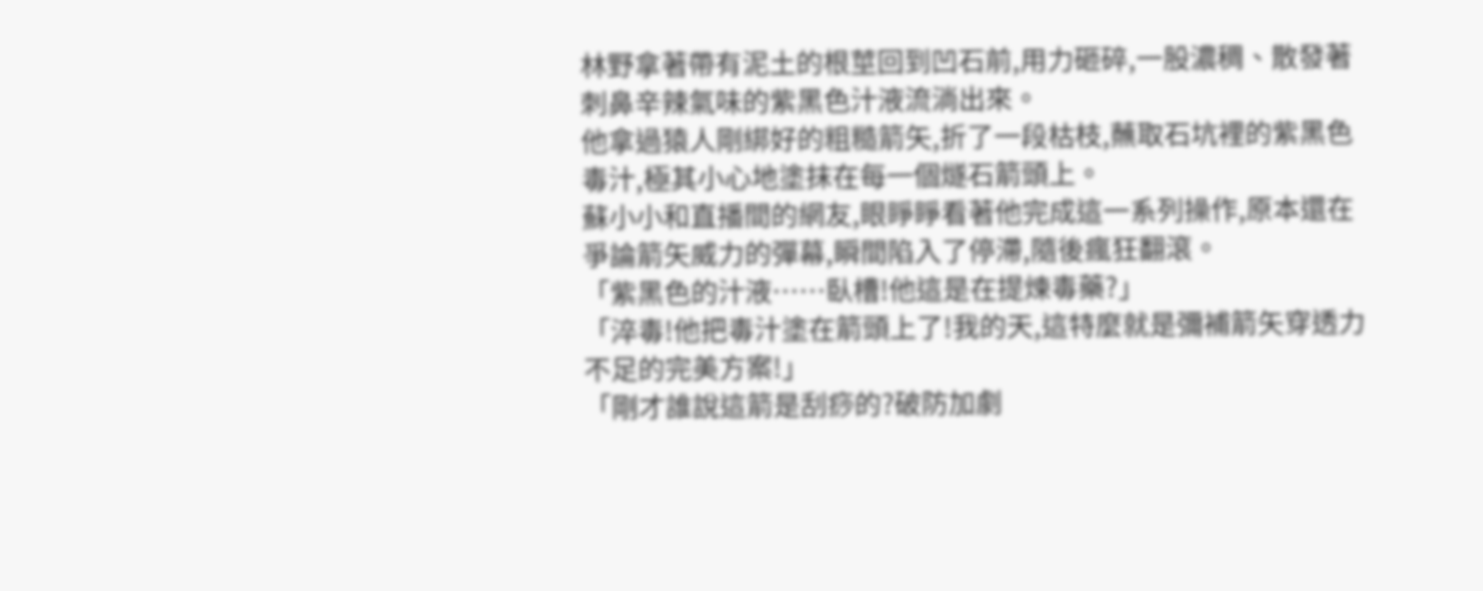林野拿著帶有泥土的根莖回到凹石前,用力砸碎,一股濃稠、散發著刺鼻辛辣氣味的紫黑色汁液流淌出來。
他拿過猿人剛綁好的粗糙箭矢,折了一段枯枝,蘸取石坑裡的紫黑色毒汁,極其小心地塗抹在每一個燧石箭頭上。
蘇小小和直播間的網友,眼睜睜看著他完成這一系列操作,原本還在爭論箭矢威力的彈幕,瞬間陷入了停滯,隨後瘋狂翻滾。
「紫黑色的汁液……臥槽!他這是在提煉毒藥?」
「淬毒!他把毒汁塗在箭頭上了!我的天,這特麼就是彌補箭矢穿透力不足的完美方案!」
「剛才誰說這箭是刮痧的?破防加劇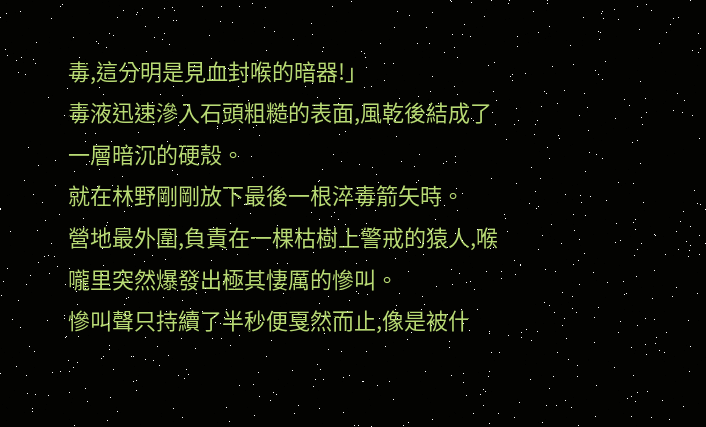毒,這分明是見血封喉的暗器!」
毒液迅速滲入石頭粗糙的表面,風乾後結成了一層暗沉的硬殼。
就在林野剛剛放下最後一根淬毒箭矢時。
營地最外圍,負責在一棵枯樹上警戒的猿人,喉嚨里突然爆發出極其悽厲的慘叫。
慘叫聲只持續了半秒便戛然而止,像是被什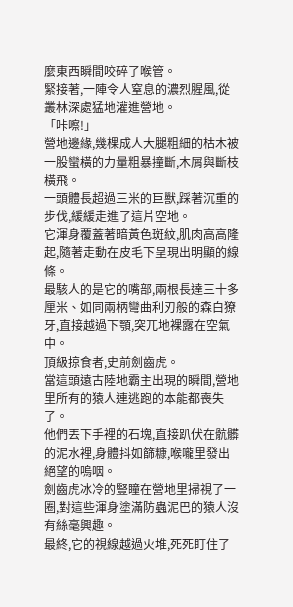麼東西瞬間咬碎了喉管。
緊接著,一陣令人窒息的濃烈腥風,從叢林深處猛地灌進營地。
「咔嚓!」
營地邊緣,幾棵成人大腿粗細的枯木被一股蠻橫的力量粗暴撞斷,木屑與斷枝橫飛。
一頭體長超過三米的巨獸,踩著沉重的步伐,緩緩走進了這片空地。
它渾身覆蓋著暗黃色斑紋,肌肉高高隆起,隨著走動在皮毛下呈現出明顯的線條。
最駭人的是它的嘴部,兩根長達三十多厘米、如同兩柄彎曲利刃般的森白獠牙,直接越過下顎,突兀地裸露在空氣中。
頂級掠食者,史前劍齒虎。
當這頭遠古陸地霸主出現的瞬間,營地里所有的猿人連逃跑的本能都喪失了。
他們丟下手裡的石塊,直接趴伏在骯髒的泥水裡,身體抖如篩糠,喉嚨里發出絕望的嗚咽。
劍齒虎冰冷的豎瞳在營地里掃視了一圈,對這些渾身塗滿防蟲泥巴的猿人沒有絲毫興趣。
最終,它的視線越過火堆,死死盯住了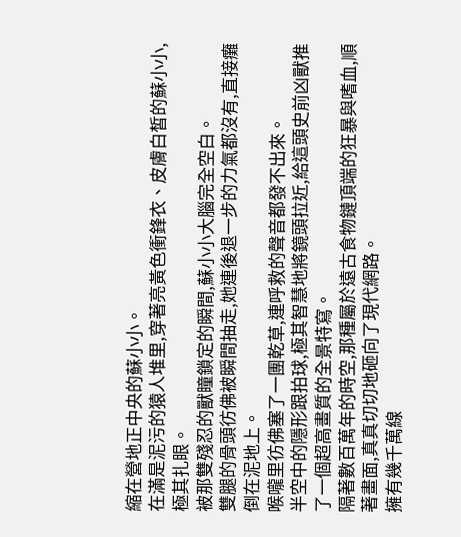縮在營地正中央的蘇小小。
在滿是泥污的猿人堆里,穿著亮黃色衝鋒衣、皮膚白皙的蘇小小,極其扎眼。
被那雙殘忍的獸瞳鎖定的瞬間,蘇小小大腦完全空白。
雙腿的骨頭彷佛被瞬間抽走,她連後退一步的力氣都沒有,直接癱倒在泥地上。
喉嚨里彷佛塞了一團乾草,連呼救的聲音都發不出來。
半空中的隱形跟拍球,極其智慧地將鏡頭拉近,給這頭史前凶獸推了一個超高畫質的全景特寫。
隔著數百萬年的時空,那種屬於遠古食物鏈頂端的狂暴與嗜血,順著畫面,真真切切地砸向了現代網路。
擁有幾千萬線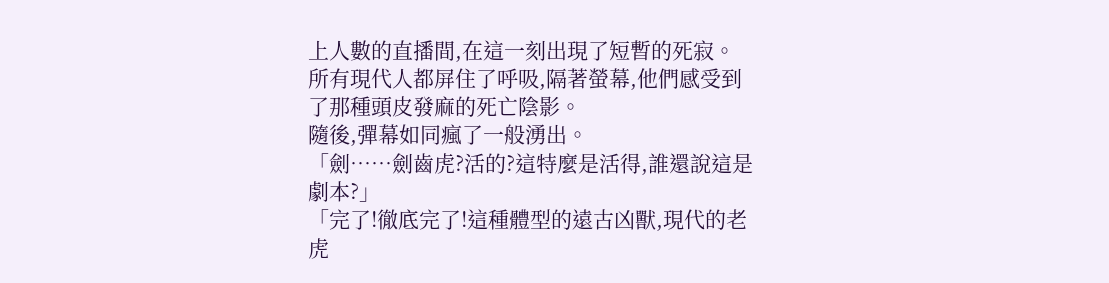上人數的直播間,在這一刻出現了短暫的死寂。
所有現代人都屏住了呼吸,隔著螢幕,他們感受到了那種頭皮發麻的死亡陰影。
隨後,彈幕如同瘋了一般湧出。
「劍……劍齒虎?活的?這特麼是活得,誰還說這是劇本?」
「完了!徹底完了!這種體型的遠古凶獸,現代的老虎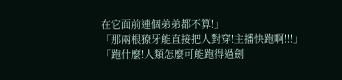在它面前連個弟弟都不算!」
「那兩根獠牙能直接把人對穿!主播快跑啊!!!」
「跑什麼!人類怎麼可能跑得過劍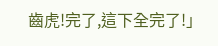齒虎!完了,這下全完了!」